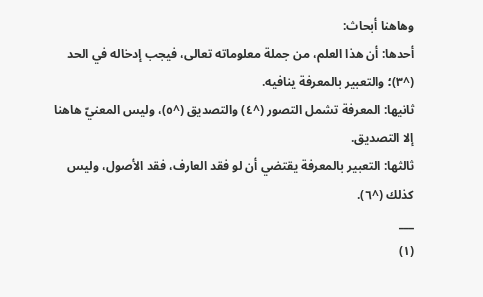وهاهنا أبحاث:
أحدها: أن هذا العلم، من جملة معلوماته تعالى، فيجب إدخاله في الحد (^٣)؛ والتعبير بالمعرفة ينافيه.
ثانيها: المعرفة تشمل التصور (^٤) والتصديق (^٥)، وليس المعنيّ هاهنا إلا التصديق.
ثالثها: التعبير بالمعرفة يقتضي أن لو فقد العارف، فقد الأصول، وليس كذلك (^٦).
___
(١)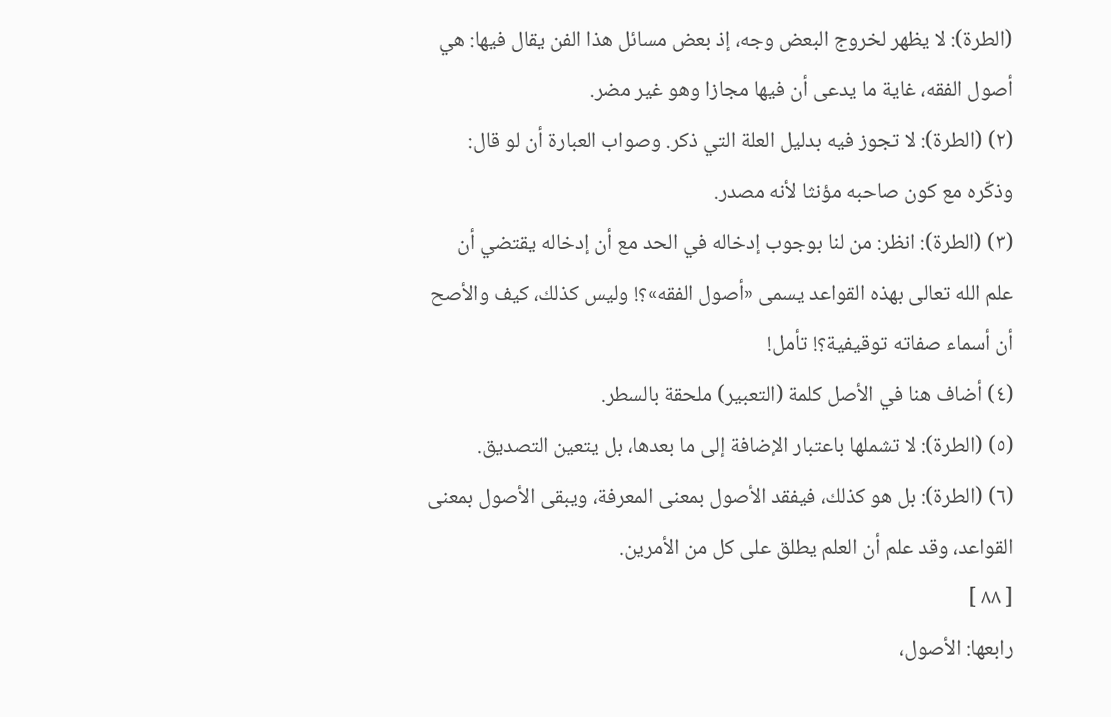(الطرة): لا يظهر لخروج البعض وجه، إذ بعض مسائل هذا الفن يقال فيها: هي أصول الفقه، غاية ما يدعى أن فيها مجازا وهو غير مضر.
(٢) (الطرة): لا تجوز فيه بدليل العلة التي ذكر. وصواب العبارة أن لو قال: وذكّره مع كون صاحبه مؤنثا لأنه مصدر.
(٣) (الطرة): انظر: من لنا بوجوب إدخاله في الحد مع أن إدخاله يقتضي أن علم الله تعالى بهذه القواعد يسمى «أصول الفقه»؟! وليس كذلك، كيف والأصح أن أسماء صفاته توقيفية؟! تأمل!
(٤) أضاف هنا في الأصل كلمة (التعبير) ملحقة بالسطر.
(٥) (الطرة): لا تشملها باعتبار الإضافة إلى ما بعدها، بل يتعين التصديق.
(٦) (الطرة): بل هو كذلك، فيفقد الأصول بمعنى المعرفة، ويبقى الأصول بمعنى القواعد، وقد علم أن العلم يطلق على كل من الأمرين.
[ ٨٨ ]
رابعها: الأصول،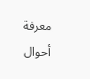معرفة أحوال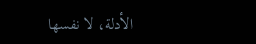الأدلة، لا نفسها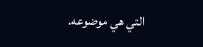التي هي موضوعه.